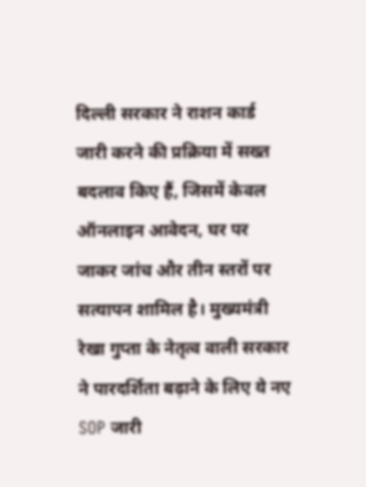दिल्ली सरकार ने राशन कार्ड जारी करने की प्रक्रिया में सख्त बदलाव किए हैं, जिसमें केवल ऑनलाइन आवेदन, घर पर जाकर जांच और तीन स्तरों पर सत्यापन शामिल है। मुख्यमंत्री रेखा गुप्ता के नेतृत्व वाली सरकार ने पारदर्शिता बढ़ाने के लिए ये नए SOP जारी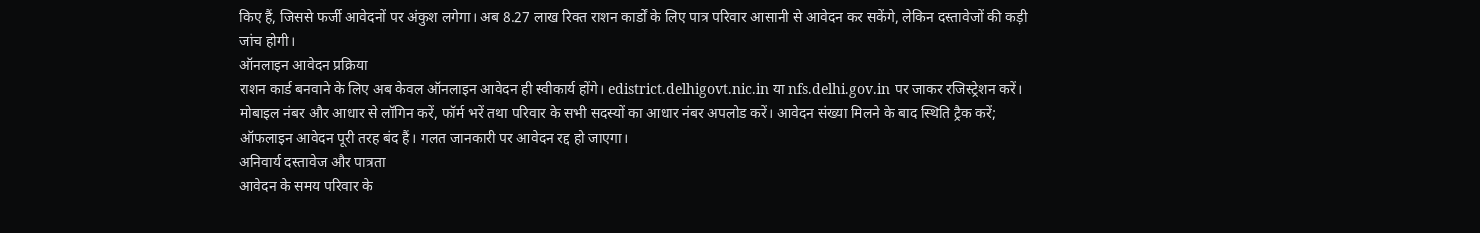किए हैं, जिससे फर्जी आवेदनों पर अंकुश लगेगा। अब 8.27 लाख रिक्त राशन कार्डों के लिए पात्र परिवार आसानी से आवेदन कर सकेंगे, लेकिन दस्तावेजों की कड़ी जांच होगी।
ऑनलाइन आवेदन प्रक्रिया
राशन कार्ड बनवाने के लिए अब केवल ऑनलाइन आवेदन ही स्वीकार्य होंगे। edistrict.delhigovt.nic.in या nfs.delhi.gov.in पर जाकर रजिस्ट्रेशन करें। मोबाइल नंबर और आधार से लॉगिन करें, फॉर्म भरें तथा परिवार के सभी सदस्यों का आधार नंबर अपलोड करें। आवेदन संख्या मिलने के बाद स्थिति ट्रैक करें; ऑफलाइन आवेदन पूरी तरह बंद हैं। गलत जानकारी पर आवेदन रद्द हो जाएगा।
अनिवार्य दस्तावेज और पात्रता
आवेदन के समय परिवार के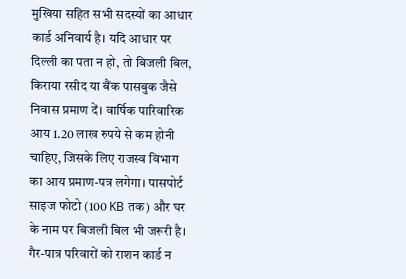मुखिया सहित सभी सदस्यों का आधार कार्ड अनिवार्य है। यदि आधार पर दिल्ली का पता न हो, तो बिजली बिल, किराया रसीद या बैंक पासबुक जैसे निवास प्रमाण दें। वार्षिक पारिवारिक आय 1.20 लाख रुपये से कम होनी चाहिए, जिसके लिए राजस्व विभाग का आय प्रमाण-पत्र लगेगा। पासपोर्ट साइज फोटो (100 KB तक) और घर के नाम पर बिजली बिल भी जरूरी है। गैर-पात्र परिवारों को राशन कार्ड न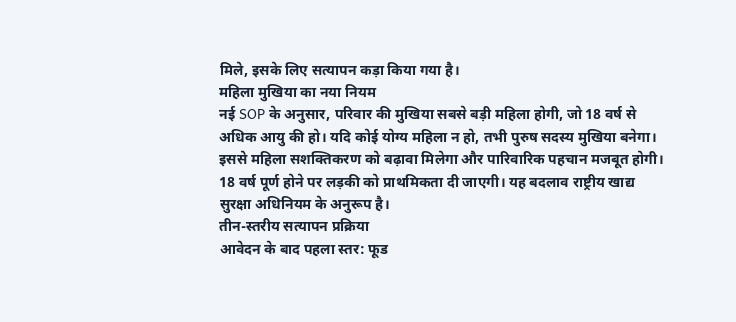मिले, इसके लिए सत्यापन कड़ा किया गया है।
महिला मुखिया का नया नियम
नई SOP के अनुसार, परिवार की मुखिया सबसे बड़ी महिला होगी, जो 18 वर्ष से अधिक आयु की हो। यदि कोई योग्य महिला न हो, तभी पुरुष सदस्य मुखिया बनेगा। इससे महिला सशक्तिकरण को बढ़ावा मिलेगा और पारिवारिक पहचान मजबूत होगी। 18 वर्ष पूर्ण होने पर लड़की को प्राथमिकता दी जाएगी। यह बदलाव राष्ट्रीय खाद्य सुरक्षा अधिनियम के अनुरूप है।
तीन-स्तरीय सत्यापन प्रक्रिया
आवेदन के बाद पहला स्तर: फूड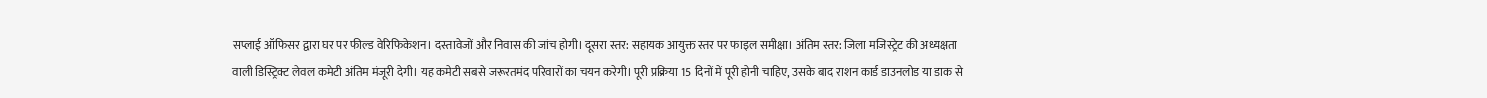सप्लाई ऑफिसर द्वारा घर पर फील्ड वेरिफिकेशन। दस्तावेजों और निवास की जांच होगी। दूसरा स्तर: सहायक आयुक्त स्तर पर फाइल समीक्षा। अंतिम स्तर: जिला मजिस्ट्रेट की अध्यक्षता वाली डिस्ट्रिक्ट लेवल कमेटी अंतिम मंजूरी देगी। यह कमेटी सबसे जरूरतमंद परिवारों का चयन करेगी। पूरी प्रक्रिया 15 दिनों में पूरी होनी चाहिए, उसके बाद राशन कार्ड डाउनलोड या डाक से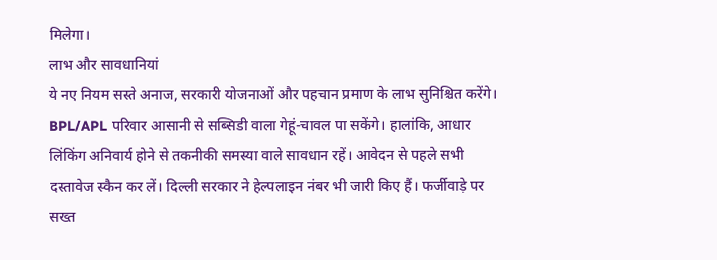मिलेगा।
लाभ और सावधानियां
ये नए नियम सस्ते अनाज, सरकारी योजनाओं और पहचान प्रमाण के लाभ सुनिश्चित करेंगे। BPL/APL परिवार आसानी से सब्सिडी वाला गेहूं-चावल पा सकेंगे। हालांकि, आधार लिंकिंग अनिवार्य होने से तकनीकी समस्या वाले सावधान रहें। आवेदन से पहले सभी दस्तावेज स्कैन कर लें। दिल्ली सरकार ने हेल्पलाइन नंबर भी जारी किए हैं। फर्जीवाड़े पर सख्त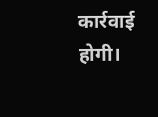कार्रवाई होगी।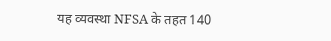यह व्यवस्था NFSA के तहत 140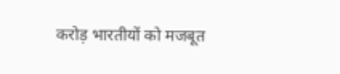करोड़ भारतीयों को मजबूत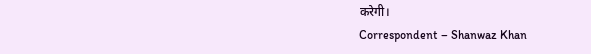करेगी।
Correspondent – Shanwaz Khan